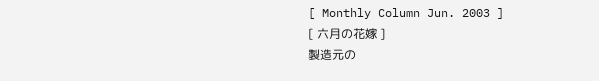[ Monthly Column Jun. 2003 ]
[ 六月の花嫁 ]
製造元の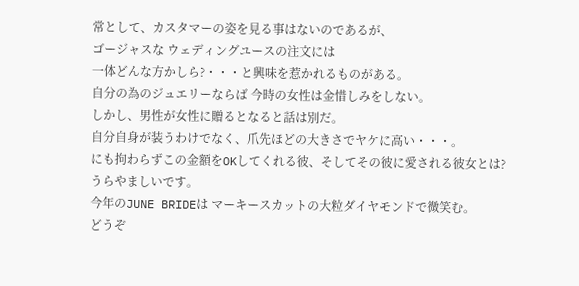常として、カスタマーの姿を見る事はないのであるが、
ゴージャスな ウェディングユースの注文には
一体どんな方かしら?・・・と興味を惹かれるものがある。
自分の為のジュエリーならば 今時の女性は金惜しみをしない。
しかし、男性が女性に贈るとなると話は別だ。
自分自身が装うわけでなく、爪先ほどの大きさでヤケに高い・・・。
にも拘わらずこの金額をOKしてくれる彼、そしてその彼に愛される彼女とは?
うらやましいです。
今年のJUNE BRIDEは マーキースカットの大粒ダイヤモンドで微笑む。
どうぞ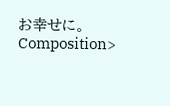お幸せに。
Composition>